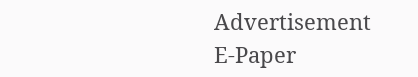Advertisement
E-Paper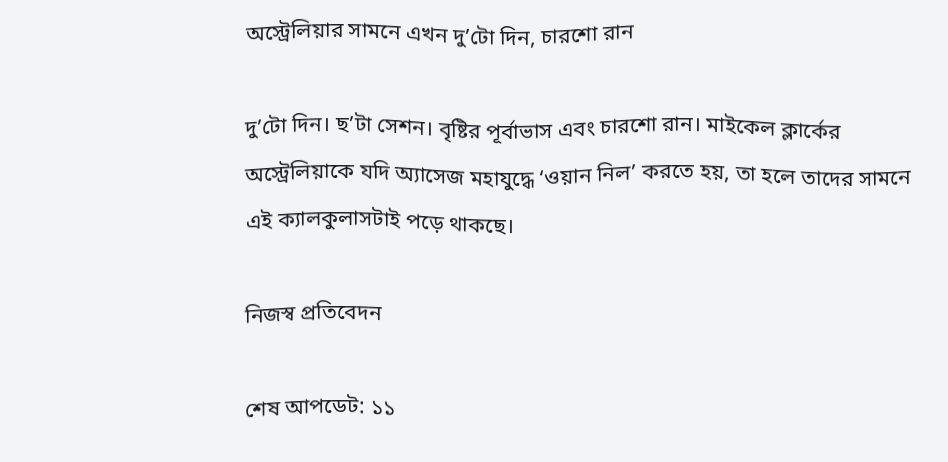অস্ট্রেলিয়ার সামনে এখন দু’টো দিন, চারশো রান

দু’টো দিন। ছ’টা সেশন। বৃষ্টির পূর্বাভাস এবং চারশো রান। মাইকেল ক্লার্কের অস্ট্রেলিয়াকে যদি অ্যাসেজ মহাযুদ্ধে ‘ওয়ান নিল’ করতে হয়, তা হলে তাদের সামনে এই ক্যালকুলাসটাই পড়ে থাকছে।

নিজস্ব প্রতিবেদন

শেষ আপডেট: ১১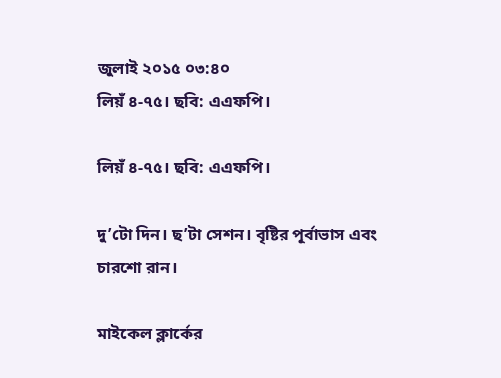জুলাই ২০১৫ ০৩:৪০
লিয়ঁ ৪-৭৫। ছবি: এএফপি।

লিয়ঁ ৪-৭৫। ছবি: এএফপি।

দু’টো দিন। ছ’টা সেশন। বৃষ্টির পূর্বাভাস এবং চারশো রান।

মাইকেল ক্লার্কের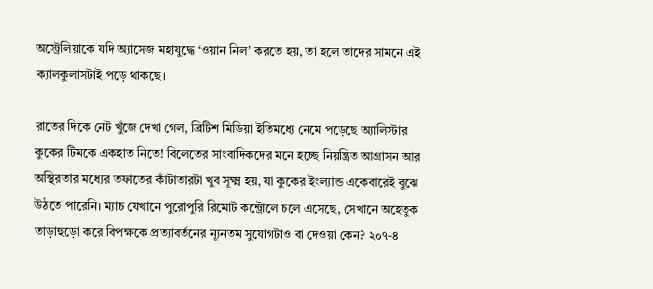অস্ট্রেলিয়াকে যদি অ্যাসেজ মহাযুদ্ধে ‘ওয়ান নিল’ করতে হয়, তা হলে তাদের সামনে এই ক্যালকুলাসটাই পড়ে থাকছে।

রাতের দিকে নেট খুঁজে দেখা গেল, ব্রিটিশ মিডিয়া ইতিমধ্যে নেমে পড়েছে অ্যালিস্টার কুকের টিমকে একহাত নিতে! বিলেতের সাংবাদিকদের মনে হচ্ছে নিয়ন্ত্রিত আগ্রাসন আর অস্থিরতার মধ্যের তফাতের কাঁটাতারটা খুব সূক্ষ্ম হয়, যা কুকের ইংল্যান্ড একেবারেই বুঝে উঠতে পারেনি। ম্যাচ যেখানে পুরোপুরি রিমোট কন্ট্রোলে চলে এসেছে, সেখানে অহেতুক তাড়াহুড়ো করে বিপক্ষকে প্রত্যাবর্তনের ন্যূনতম সুযোগটাও বা দেওয়া কেন? ২০৭-৪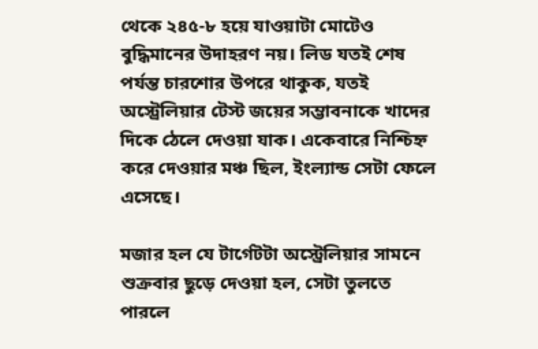থেকে ২৪৫-৮ হয়ে যাওয়াটা মোটেও বুদ্ধিমানের উদাহরণ নয়। লিড যতই শেষ পর্যন্ত চারশোর উপরে থাকুক, যতই অস্ট্রেলিয়ার টেস্ট জয়ের সম্ভাবনাকে খাদের দিকে ঠেলে দেওয়া যাক। একেবারে নিশ্চিহ্ন করে দেওয়ার মঞ্চ ছিল, ইংল্যান্ড সেটা ফেলে এসেছে।

মজার হল যে টার্গেটটা অস্ট্রেলিয়ার সামনে শুক্রবার ছুড়ে দেওয়া হল, সেটা তুলতে পারলে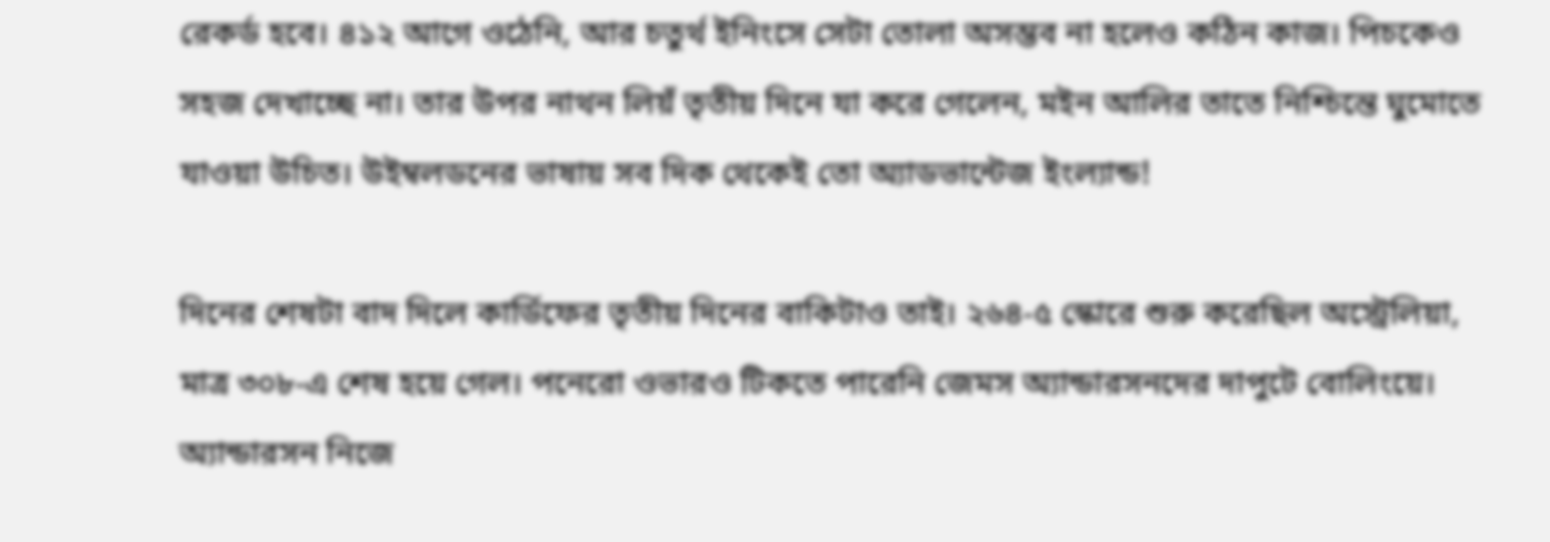রেকর্ড হবে। ৪১২ আগে ওঠেনি, আর চতুর্থ ইনিংসে সেটা তোলা অসম্ভব না হলেও কঠিন কাজ। পিচকেও সহজ দেখাচ্ছে না। তার উপর নাথন লিয়ঁ তৃতীয় দিনে যা করে গেলেন, মইন আলির তাতে নিশ্চিন্তে ঘুমোতে যাওয়া উচিত। উইম্বলডনের ভাষায় সব দিক থেকেই তো অ্যাডভান্টেজ ইংল্যান্ড!

দিনের শেষটা বাদ দিলে কার্ডিফের তৃতীয় দিনের বাকিটাও তাই। ২৬৪-৫ স্কোরে শুরু করেছিল অস্ট্রেলিয়া, মাত্র ৩০৮-এ শেষ হয়ে গেল। পনেরো ওভারও টিকতে পারেনি জেমস অ্যান্ডারসনদের দাপুটে বোলিংয়ে। অ্যান্ডারসন নিজে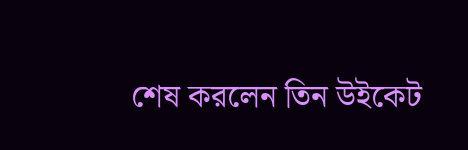শেষ করলেন তিন উইকেট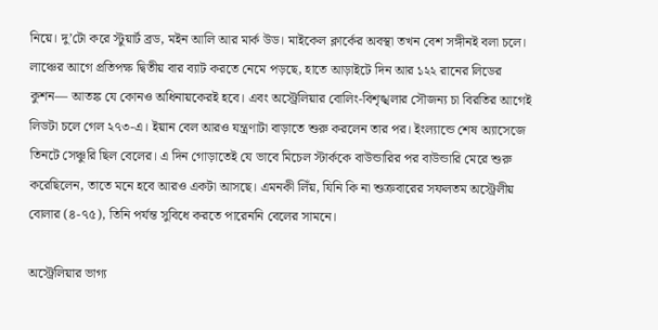নিয়ে। দু’টো করে স্টুয়ার্ট ব্রড, মইন আলি আর মার্ক উড। মাইকেল ক্লার্কের অবস্থা তখন বেশ সঙ্গীনই বলা চলে। লাঞ্চের আগে প্রতিপক্ষ দ্বিতীয় বার ব্যাট করতে নেমে পড়ছে, হাতে আড়াইটে দিন আর ১২২ রানের লিডের কুশন— আতঙ্ক যে কোনও অধিনায়কেরই হবে। এবং অস্ট্রেলিয়ার বোলিং-বিশৃঙ্খলার সৌজন্য চা বিরতির আগেই লিডটা চলে গেল ২৭৩-এ। ইয়ান বেল আরও যন্ত্রণাটা বাড়াতে শুরু করলেন তার পর। ইংল্যান্ডে শেষ অ্যাসেজে তিনটে সেঞ্চুরি ছিল বেলের। এ দিন গোড়াতেই যে ভাবে মিচেল স্টার্ককে বাউন্ডারির পর বাউন্ডারি মেরে শুরু করেছিলেন, তাতে মনে হবে আরও একটা আসছে। এমনকী লিঁয়, যিনি কি না শুক্রবারের সফলতম অস্ট্রেলীয় বোলার (৪-৭৫), তিনি পর্যন্ত সুবিধে করতে পারেননি বেলের সামনে।

অস্ট্রেলিয়ার ভাগ্য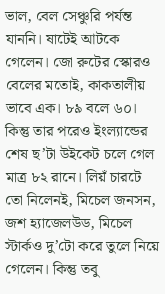ভাল, বেল সেঞ্চুরি পর্যন্ত যাননি। ষাটেই আটকে গেলেন। জো রুটের স্কোরও বেলের মতোই, কাকতালীয় ভাবে এক। ৮৯ বলে ৬০। কিন্তু তার পরেও ইংল্যান্ডের শেষ ছ’টা উইকেট চলে গেল মাত্র ৮২ রানে। লিয়ঁ চারটে তো নিলেনই, মিচেল জনসন, জশ হ্যাজেলউড, মিচেল স্টার্কও দু’টো করে তুলে নিয়ে গেলেন। কিন্তু তবু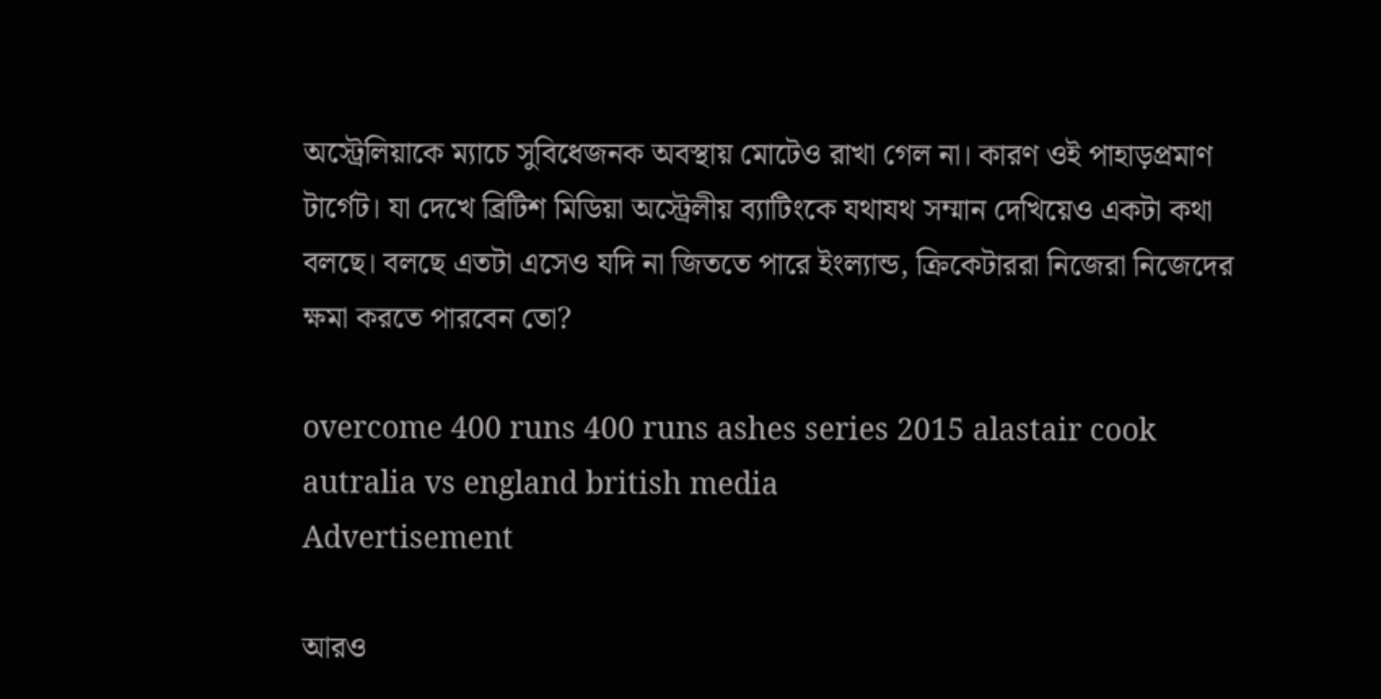অস্ট্রেলিয়াকে ম্যাচে সুবিধেজনক অবস্থায় মোটেও রাখা গেল না। কারণ ওই পাহাড়প্রমাণ টার্গেট। যা দেখে ব্রিটিশ মিডিয়া অস্ট্রেলীয় ব্যাটিংকে যথাযথ সম্মান দেখিয়েও একটা কথা বলছে। বলছে এতটা এসেও যদি না জিততে পারে ইংল্যান্ড, ক্রিকেটাররা নিজেরা নিজেদের ক্ষমা করতে পারবেন তো?

overcome 400 runs 400 runs ashes series 2015 alastair cook autralia vs england british media
Advertisement

আরও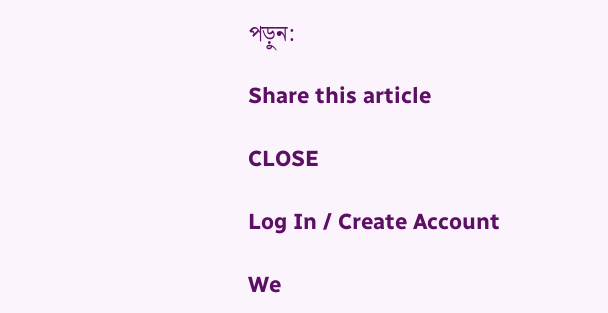পড়ুন:

Share this article

CLOSE

Log In / Create Account

We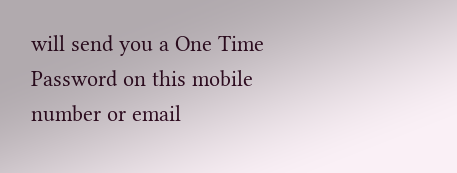will send you a One Time Password on this mobile number or email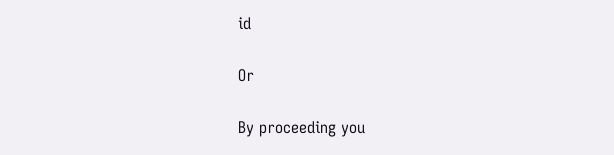id

Or

By proceeding you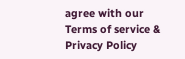agree with our Terms of service & Privacy Policy